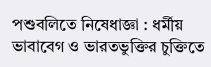পশুবলিতে নিষেধাজ্ঞা : ধর্মীয় ভাবাবেগ ও ভারতভুক্তির চুক্তিতে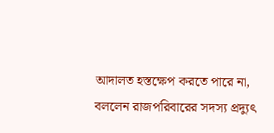আদালত হস্তক্ষেপ করতে পারে না, বললেন রাজপরিবারের সদস্য প্রদ্যুৎ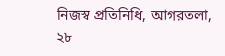নিজস্ব প্রতিনিধি, আগরতলা, ২৮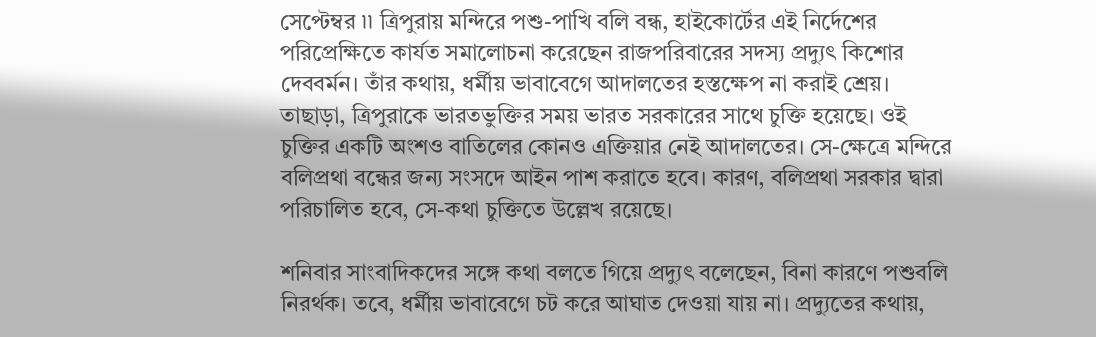সেপ্টেম্বর ৷৷ ত্রিপুরায় মন্দিরে পশু-পাখি বলি বন্ধ, হাইকোর্টের এই নির্দেশের পরিপ্রেক্ষিতে কার্যত সমালোচনা করেছেন রাজপরিবারের সদস্য প্রদ্যুৎ কিশোর দেববর্মন। তাঁর কথায়, ধর্মীয় ভাবাবেগে আদালতের হস্তক্ষেপ না করাই শ্রেয়। তাছাড়া, ত্রিপুরাকে ভারতভুক্তির সময় ভারত সরকারের সাথে চুক্তি হয়েছে। ওই চুক্তির একটি অংশও বাতিলের কোনও এক্তিয়ার নেই আদালতের। সে-ক্ষেত্রে মন্দিরে বলিপ্রথা বন্ধের জন্য সংসদে আইন পাশ করাতে হবে। কারণ, বলিপ্রথা সরকার দ্বারা পরিচালিত হবে, সে-কথা চুক্তিতে উল্লেখ রয়েছে।

শনিবার সাংবাদিকদের সঙ্গে কথা বলতে গিয়ে প্রদ্যুৎ বলেছেন, বিনা কারণে পশুবলি নিরর্থক। তবে, ধর্মীয় ভাবাবেগে চট করে আঘাত দেওয়া যায় না। প্রদ্যুতের কথায়,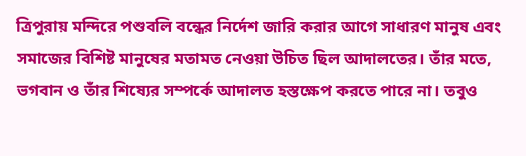ত্রিপুরায় মন্দিরে পশুবলি বন্ধের নির্দেশ জারি করার আগে সাধারণ মানুষ এবং সমাজের বিশিষ্ট মানুষের মতামত নেওয়া উচিত ছিল আদালতের। তাঁর মতে, ভগবান ও তাঁর শিষ্যের সম্পর্কে আদালত হস্তক্ষেপ করতে পারে না। তবুও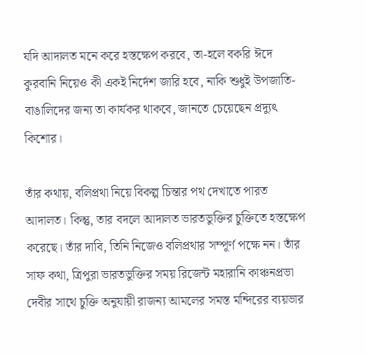যদি আদালত মনে করে হস্তক্ষেপ করবে, তা-হলে বকরি ঈদে কুরবানি নিয়েও কী একই নির্দেশ জারি হবে, নাকি শুধুই উপজাতি-বাঙালিদের জন্য তা কার্যকর থাকবে, জানতে চেয়েছেন প্রদ্যুৎ কিশোর।

তাঁর কথায়, বলিপ্রথা নিয়ে বিকল্প চিন্তার পথ দেখাতে পারত আদালত। কিন্তু, তার বদলে আদালত ভারতভুক্তির চুক্তিতে হস্তক্ষেপ করেছে। তাঁর দাবি, তিনি নিজেও বলিপ্রথার সম্পূর্ণ পক্ষে নন। তাঁর সাফ কথা, ত্রিপুরা ভারতভুক্তির সময় রিজেন্ট মহারানি কাঞ্চনপ্রভা দেবীর সাথে চুক্তি অনুযায়ী রাজন্য আমলের সমস্ত মন্দিরের ব্যয়ভার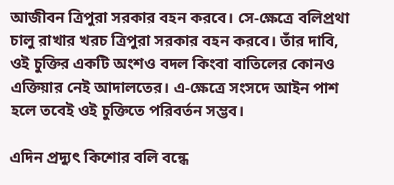আজীবন ত্রিপুরা সরকার বহন করবে। সে-ক্ষেত্রে বলিপ্রথা চালু রাখার খরচ ত্রিপুরা সরকার বহন করবে। তাঁর দাবি, ওই চুক্তির একটি অংশও বদল কিংবা বাতিলের কোনও এক্তিয়ার নেই আদালতের। এ-ক্ষেত্রে সংসদে আইন পাশ হলে তবেই ওই চুক্তিতে পরিবর্তন সম্ভব।

এদিন প্রদ্যুৎ কিশোর বলি বন্ধে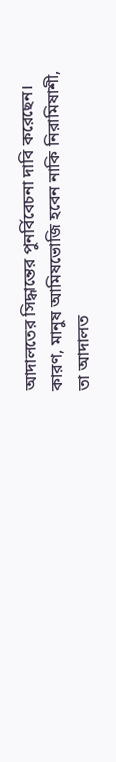আদালতের সিদ্ধান্তের পুনর্বিবেচনা দাবি করেছেন। কারণ, মানুষ আমিষভোজি হবেন নাকি নিরামিষাশী, তা আদালত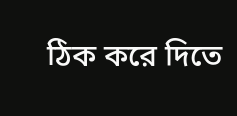ঠিক করে দিতে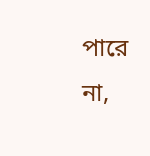পারে না,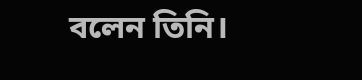বলেন তিনি।